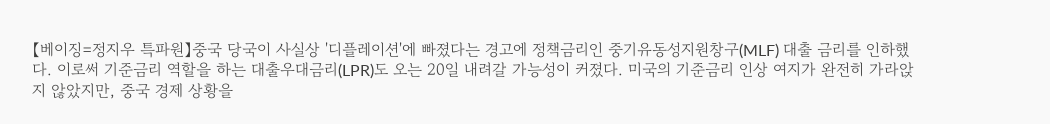【베이징=정지우 특파원】중국 당국이 사실상 '디플레이션'에 빠졌다는 경고에 정책금리인 중기유동성지원창구(MLF) 대출 금리를 인하했다. 이로써 기준금리 역할을 하는 대출우대금리(LPR)도 오는 20일 내려갈 가능성이 커졌다. 미국의 기준금리 인상 여지가 완전히 가라앉지 않았지만, 중국 경제 상황을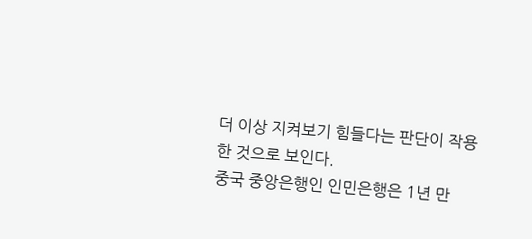더 이상 지켜보기 힘들다는 판단이 작용한 것으로 보인다.
중국 중앙은행인 인민은행은 1년 만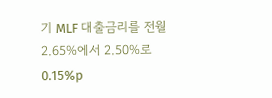기 MLF 대출금리를 전월 2.65%에서 2.50%로 0.15%p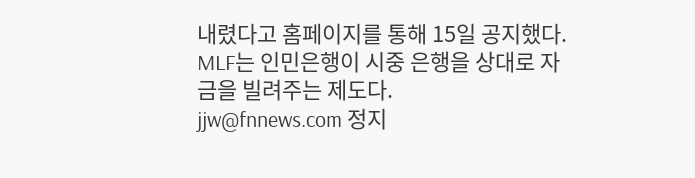내렸다고 홈페이지를 통해 15일 공지했다.
MLF는 인민은행이 시중 은행을 상대로 자금을 빌려주는 제도다.
jjw@fnnews.com 정지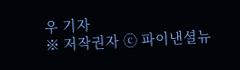우 기자
※ 저작권자 ⓒ 파이낸셜뉴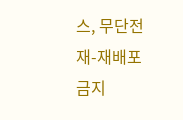스, 무단전재-재배포 금지